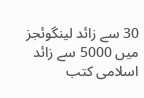30 سے زائد لینگوئجز میں 5000 سے زائد اسلامی کتب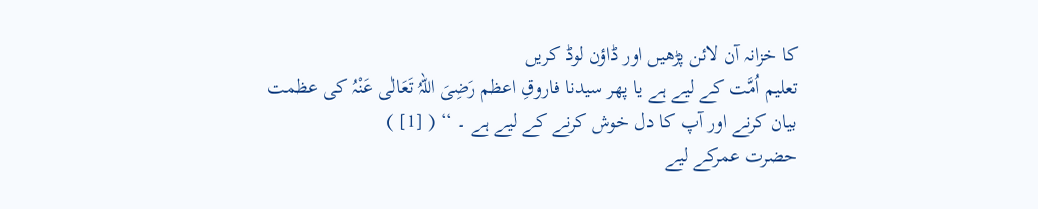کا خزانہ آن لائن پڑھیں اور ڈاؤن لوڈ کریں
تعلیم اُمَّت کے لیے ہے یا پھر سیدنا فاروقِ اعظم رَضِیَ اللہُ تَعَالٰی عَنْہُ کی عظمت بیان کرنے اور آپ کا دل خوش کرنے کے لیے ہے ۔ ‘‘ ( [1] )
حضرت عمرکے لیے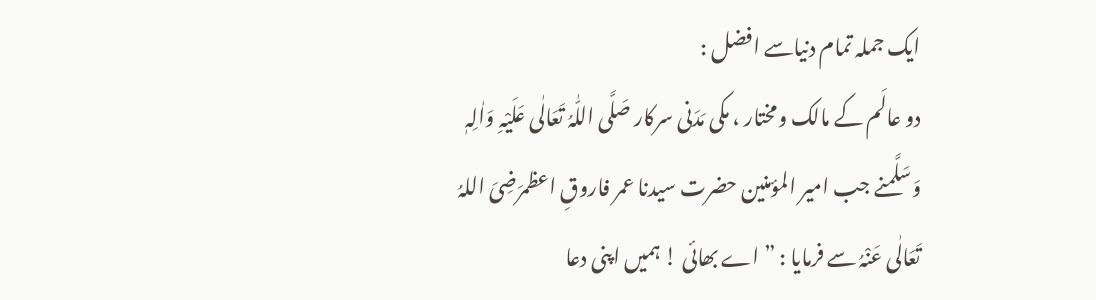ایک جملہ تمام دنیاسے افضل :
دو عالَم کے مالک ومختار ، مکی مَدَنی سرکار صَلَّی اللّٰہُ تَعَالٰی عَلَیْہِ وَاٰلِہٖ وَسَلَّمنے جب امیر المؤمنین حضرت سیدنا عمر فاروقِ اعظمرَضِیَ اللہُ تَعَالٰی عَنْہُ سے فرمایا : ” اے بھائی ! ہمیں اپنی دعا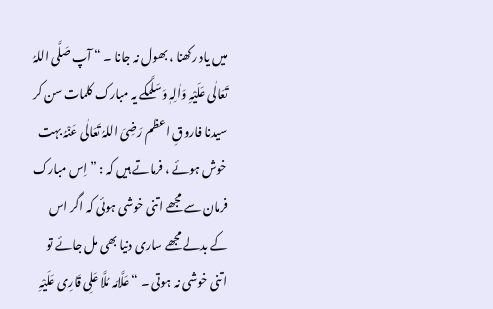میں یاد رکھنا ، بھول نہ جانا ۔ “ آپ صَلَّی اللہُ تَعَالٰی عَلَیْہِ وَاٰلِہٖ وَسَلَّمکے یہ مبارک کلمات سن کر سیدنا فاروقِ اعظم رَضِیَ اللہُ تَعَالٰی عَنْہُ بہت خوش ہوئے ، فرماتے ہیں کہ : ” اِس مبارک فرمان سے مجھے اتنی خوشی ہوئی کہ اگر اس کے بدلے مجھے ساری دنیا بھی مل جائے تو اتنی خوشی نہ ہوتی ۔ “عَلَّامَہ مُلَّا عَلِی قَارِی عَلَیْہِ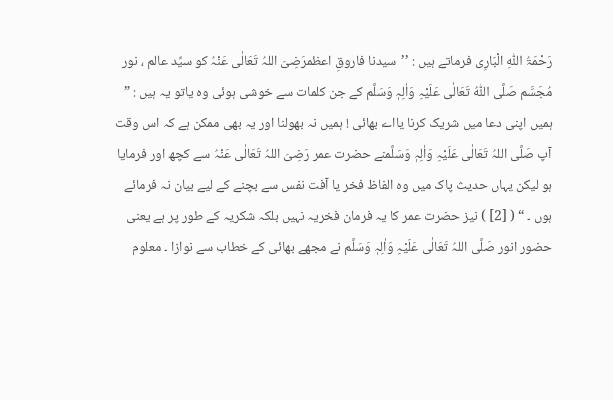رَحْمَۃُ اللّٰہِ الْبَارِی فرماتے ہیں : ’’سیدنا فاروقِ اعظمرَضِیَ اللہُ تَعَالٰی عَنْہُ کو سیِّد عالم ، نور مُجَسَّم صَلَّی اللّٰہُ تَعَالٰی عَلَیْہِ وَاٰلِہٖ وَسَلَّم کے جن کلمات سے خوشی ہوئی وہ یاتو یہ ہیں : ” ہمیں اپنی دعا میں شریک کرنا یااے بھائی ! ہمیں نہ بھولنا اور یہ بھی ممکن ہے کہ اس وقت آپ صَلَّی اللہُ تَعَالٰی عَلَیْہِ وَاٰلِہٖ وَسَلَّمنے حضرت عمر رَضِیَ اللہُ تَعَالٰی عَنْہُ سے کچھ اور فرمایا ہو لیکن یہاں حدیث پاک میں وہ الفاظ فخر یا آفت نفس سے بچنے کے لیے بیان نہ فرمائے ہوں ۔ “ ( [2] ) نیز حضرت عمر کا یہ فرمان فخریہ نہیں بلکہ شکریہ کے طور پر ہے یعنی حضور انور صَلَّی اللہُ تَعَالٰی عَلَیْہِ وَاٰلِہٖ وَسَلَّم نے مجھے بھائی کے خطاب سے نوازا ۔ معلوم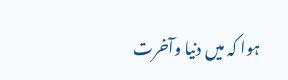ہوا کہ میں دنیا وآخرت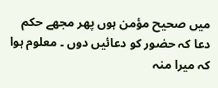میں صحیح مؤمن ہوں پھر مجھے حکم دعا کہ حضور کو دعائیں دوں ۔ معلوم ہوا کہ میرا منہ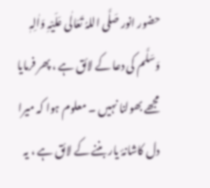حضور انور صَلَّی اللہُ تَعَالٰی عَلَیْہِ وَاٰلِہٖ وَسَلَّم کی دعا کے لائق ہے ، پھر فرمایا مجھے بھولنا نہیں ۔ معلوم ہوا کہ میرا دل کاشانۂ یار بننے کے لائق ہے ، یہ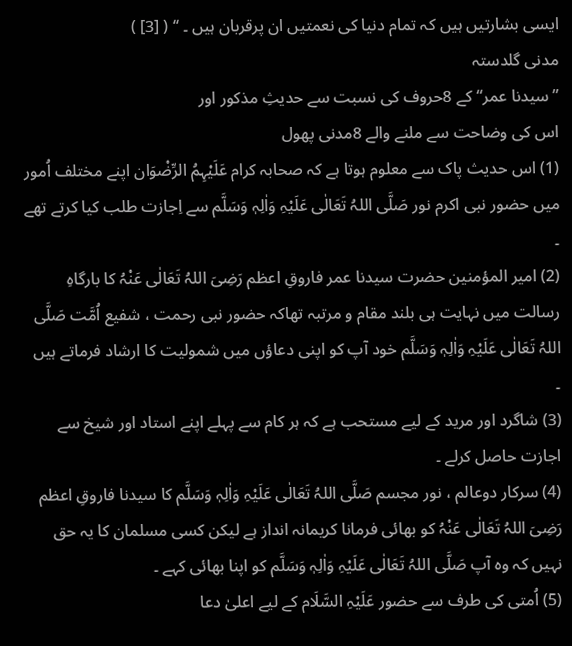ایسی بشارتیں ہیں کہ تمام دنیا کی نعمتیں ان پرقربان ہیں ۔ ‘‘ ( [3] )
مدنی گلدستہ
” سیدنا عمر“کے 8حروف کی نسبت سے حدیثِ مذکور اور
اس کی وضاحت سے ملنے والے 8مدنی پھول
(1) اس حدیث پاک سے معلوم ہوتا ہے کہ صحابہ کرام عَلَیْہِمُ الرِّضْوَان اپنے مختلف اُمور میں حضور نبی اکرم نور صَلَّی اللہُ تَعَالٰی عَلَیْہِ وَاٰلِہٖ وَسَلَّم سے اِجازت طلب کیا کرتے تھے ۔
(2) امیر المؤمنین حضرت سیدنا عمر فاروقِ اعظم رَضِیَ اللہُ تَعَالٰی عَنْہُ کا بارگاہِ رسالت میں نہایت ہی بلند مقام و مرتبہ تھاکہ حضور نبی رحمت ، شفیع اُمَّت صَلَّی اللہُ تَعَالٰی عَلَیْہِ وَاٰلِہٖ وَسَلَّم خود آپ کو اپنی دعاؤں میں شمولیت کا ارشاد فرماتے ہیں ۔
(3) شاگرد اور مرید کے لیے مستحب ہے کہ ہر کام سے پہلے اپنے استاد اور شیخ سے اجازت حاصل کرلے ۔
(4) سرکار دوعالم ، نور مجسم صَلَّی اللہُ تَعَالٰی عَلَیْہِ وَاٰلِہٖ وَسَلَّم کا سیدنا فاروقِ اعظم رَضِیَ اللہُ تَعَالٰی عَنْہُ کو بھائی فرمانا کریمانہ انداز ہے لیکن کسی مسلمان کا یہ حق نہیں کہ وہ آپ صَلَّی اللہُ تَعَالٰی عَلَیْہِ وَاٰلِہٖ وَسَلَّم کو اپنا بھائی کہے ۔
(5) اُمتی کی طرف سے حضور عَلَیْہِ السَّلَام کے لیے اعلیٰ دعا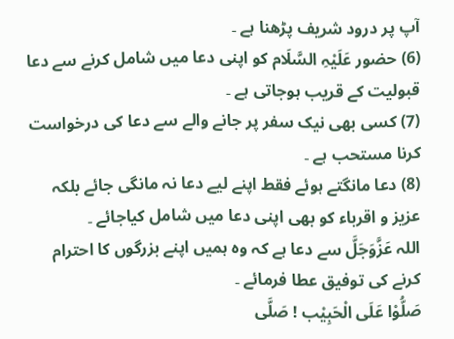آپ پر درود شریف پڑھنا ہے ۔
(6) حضور عَلَیْہِ السَّلَام کو اپنی دعا میں شامل کرنے سے دعا قبولیت کے قریب ہوجاتی ہے ۔
(7) کسی بھی نیک سفر پر جانے والے سے دعا کی درخواست کرنا مستحب ہے ۔
(8) دعا مانگتے ہوئے فقط اپنے لیے دعا نہ مانگی جائے بلکہ عزیز و اقرباء کو بھی اپنی دعا میں شامل کیاجائے ۔
اللہ عَزَّوَجَلَّ سے دعا ہے کہ وہ ہمیں اپنے بزرگوں کا احترام کرنے کی توفیق عطا فرمائے ۔
صَلُّوْا عَلَی الْحَبِیْب ! صَلَّی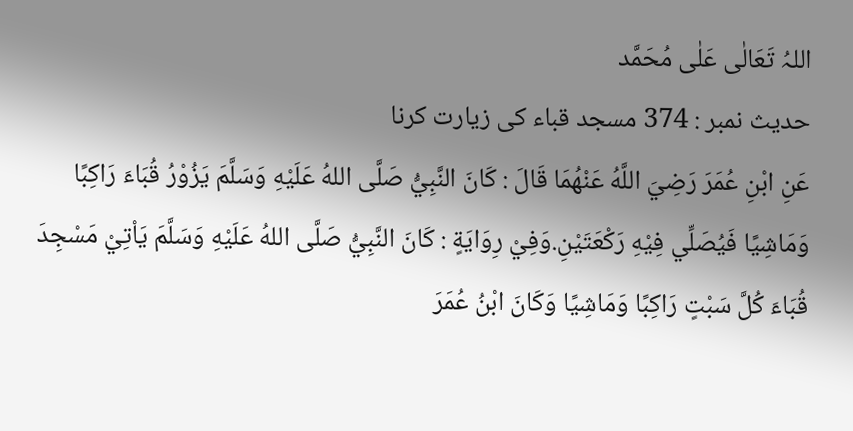اللہُ تَعَالٰی عَلٰی مُحَمَّد
حدیث نمبر : 374 مسجد قباء کی زیارت کرنا
عَنِ ابْنِ عُمَرَ رَضِيَ اللَّهُ عَنْهُمَا قَالَ : كَانَ النَّبِيُّ صَلَّى اللهُ عَلَيْهِ وَسَلَّمَ يَزُوْرُ قُبَاءَ رَاكِبًا وَمَاشِيًا فَيُصَلِّي فِيْهِ رَكْعَتَيْنِ.وَفِيْ رِوَايَةٍ : كَانَ النَّبِيُّ صَلَّى اللهُ عَلَيْهِ وَسَلَّمَ يَاْتِيْ مَسْجِدَ قُبَاءَ كُلَّ سَبْتٍ رَاكِبًا وَمَاشِيًا وَكَانَ ابْنُ عُمَرَ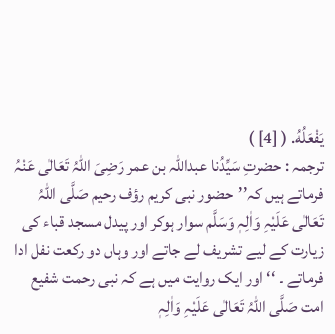يَفْعَلُهُ. ( [4] )
ترجمہ : حضرتِ سَیِّدُنا عبداللہ بن عمر رَضِیَ اللہُ تَعَالٰی عَنْہُ فرماتے ہیں کہ’’حضور نبی کریم رؤف رحیم صَلَّی اللہُ تَعَالٰی عَلَیْہِ وَاٰلِہٖ وَسَلَّم سوار ہوکر اور پیدل مسجد قباء کی زیارت کے لیے تشریف لے جاتے اور وہاں دو رکعت نفل ادا فرماتے ۔ ‘‘ اور ایک روایت میں ہے کہ نبی رحمت شفیع امت صَلَّی اللہُ تَعَالٰی عَلَیْہِ وَاٰلِہٖ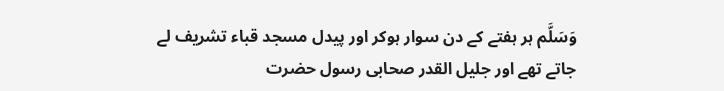وَسَلَّم ہر ہفتے کے دن سوار ہوکر اور پیدل مسجد قباء تشریف لے جاتے تھے اور جلیل القدر صحابی رسول حضرت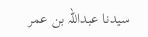سیدنا عبداللہ بن عمر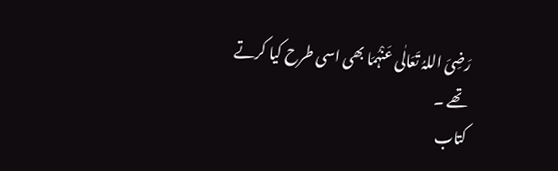رَضِیَ اللہُ تَعَالٰی عَنْہُمَا بھی اسی طرح کیا کرتے تھے ۔
کتاب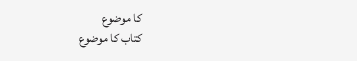کا موضوع
کتاب کا موضوع